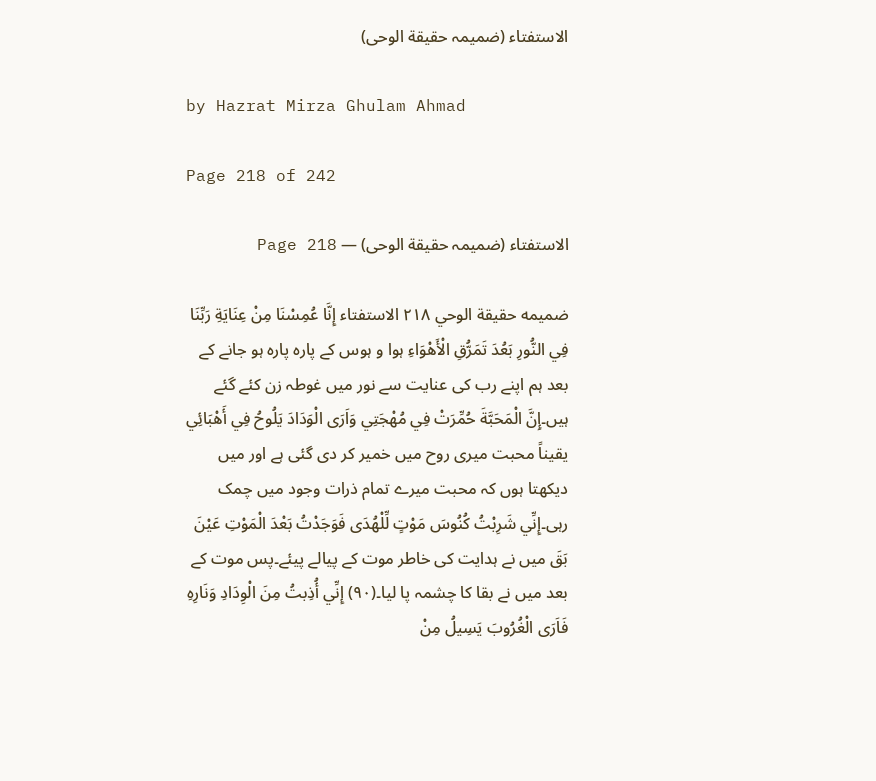الاستفتاء (ضمیمہ حقیقة الوحی)

by Hazrat Mirza Ghulam Ahmad

Page 218 of 242

الاستفتاء (ضمیمہ حقیقة الوحی) — Page 218

ضمیمه حقيقة الوحي ۲۱۸ الاستفتاء إِنَّا عُمِسْنَا مِنْ عِنَايَةِ رَبِّنَا فِي النُّورِ بَعُدَ تَمَرُّقِ الْأَهْوَاءِ ہوا و ہوس کے پارہ پارہ ہو جانے کے بعد ہم اپنے رب کی عنایت سے نور میں غوطہ زن کئے گئے ہیں۔إِنَّ الْمَحَبَّةَ حُمِّرَتْ فِي مُهْجَتِي وَاَرَى الْوَدَادَ يَلُوحُ فِي أَهْبَائِي یقیناً محبت میری روح میں خمیر کر دی گئی ہے اور میں دیکھتا ہوں کہ محبت میرے تمام ذرات وجود میں چمک رہی۔إِنِّي شَرِبْتُ كُنُوسَ مَوْتٍ لِّلْهُدَى فَوَجَدْتُ بَعْدَ الْمَوْتِ عَيْنَ بَقَ میں نے ہدایت کی خاطر موت کے پیالے پیئے۔پس موت کے بعد میں نے بقا کا چشمہ پا لیا۔(٩٠) إِنِّي أُذِبتُ مِنَ الْوِدَادِ وَنَارِهِ فَاَرَى الْغُرُوبَ يَسِيلُ مِنْ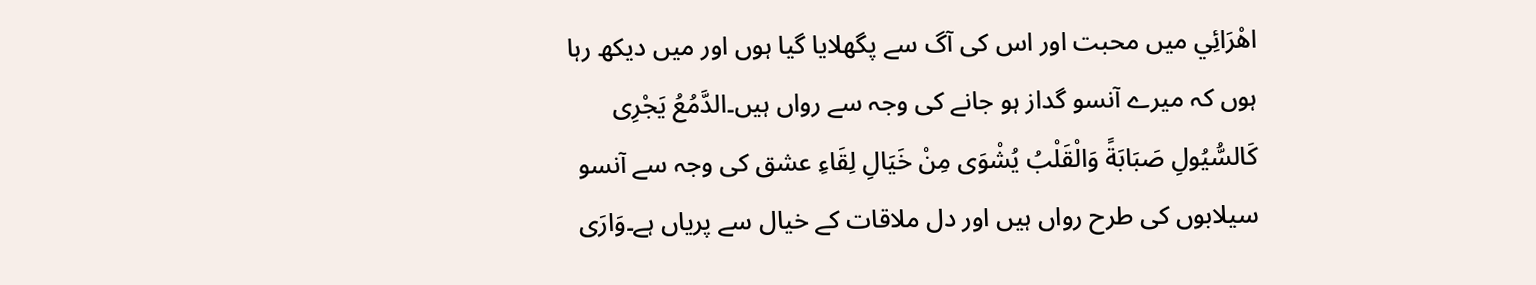اهْرَائِي میں محبت اور اس کی آگ سے پگھلایا گیا ہوں اور میں دیکھ رہا ہوں کہ میرے آنسو گداز ہو جانے کی وجہ سے رواں ہیں۔الدَّمُعُ يَجْرِى كَالسُّيُولِ صَبَابَةً وَالْقَلْبُ يُشْوَى مِنْ خَيَالِ لِقَاءِ عشق کی وجہ سے آنسو سیلابوں کی طرح رواں ہیں اور دل ملاقات کے خیال سے پریاں ہے۔وَارَى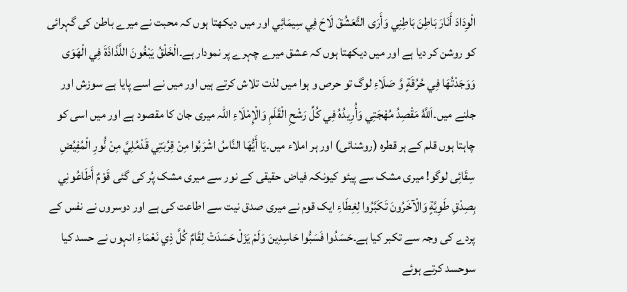الْوِدَادَ أَنَارَ بَاطِنَ بَاطِنِي وَأَرَى التَّعَشُقَ لَاحَ فِي سِيمَائِي اور میں دیکھتا ہوں کہ محبت نے میرے باطن کی گہرائی کو روشن کر دیا ہے اور میں دیکھتا ہوں کہ عشق میرے چہرے پر نمودار ہے۔الْخَلْقُ يَبْغُونَ اللَّذَاذَةَ فِي الْهَوَى وَوَجَدْتُهَا فِي حُرُقَةٍ وَّ صَلَاءِ لوگ تو حرص و ہوا میں لذت تلاش کرتے ہیں اور میں نے اسے پایا ہے سوزش اور جلنے میں۔اَللَّهُ مَقْصِدُ مُهْجَتِي وَأُرِيدُهُ فِي كُلِّ رَشْحِ الْقَلَمِ وَالْإِمْلَاءِ اللہ میری جان کا مقصود ہے اور میں اسی کو چاہتا ہوں قلم کے ہر قطرہ (روشنائی) اور ہر املاء میں۔يَا أَيُّهَا النَّاسُ اشْرَبُوا مِنْ قِرُبَتِي قَدْمُلِيَّ مِنْ نُّورِ الْمُفِيُضِ سِقَائِى لوگو! میری مشک سے پیئو کیونکہ فیاض حقیقی کے نور سے میری مشک پُر کی گئی قَوْمٌ أَطَاعُونِي بِصِدْقِ طَوِيَّةٍ وَالْآخَرُونَ تَكَبَّرُوا لِغِطَاءِ ایک قوم نے میری صدق نیت سے اطاعت کی ہے اور دوسروں نے نفس کے پردے کی وجہ سے تکبر کیا ہے۔حَسَدُوا فَسَبُّوا حَاسِدِينَ وَلَمْ يَزَلْ حَسَدَتْ لِقَامٌ كُلَّ ذِي نَعْمَاءِ انہوں نے حسد کیا سوحسد کرتے ہوئے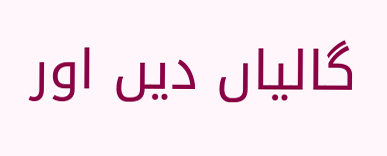گالیاں دیں اور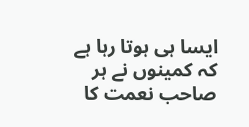ایسا ہی ہوتا رہا ہے کہ کمینوں نے ہر صاحب نعمت کا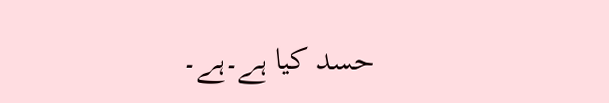حسد کیا ہے۔ہے۔